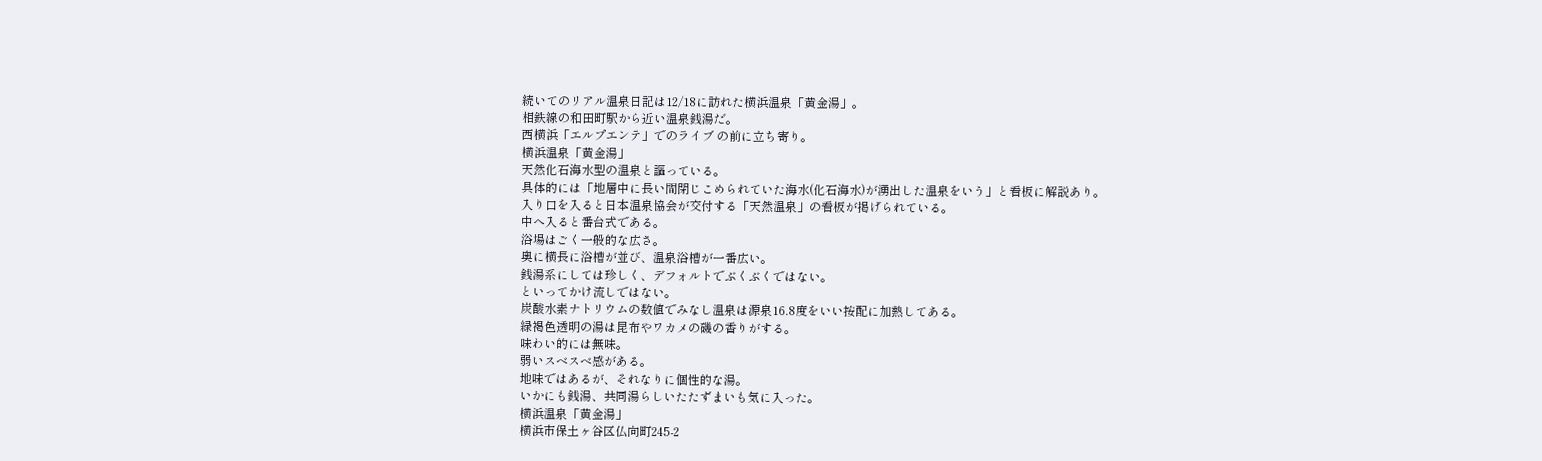続いてのリアル温泉日記は12/18に訪れた横浜温泉「黄金湯」。
相鉄線の和田町駅から近い温泉銭湯だ。
西横浜「エルプエンテ」でのライブ の前に立ち寄り。
横浜温泉「黄金湯」
天然化石海水型の温泉と謳っている。
具体的には「地層中に長い間閉じこめられていた海水(化石海水)が湧出した温泉をいう」と看板に解説あり。
入り口を入ると日本温泉協会が交付する「天然温泉」の看板が掲げられている。
中へ入ると番台式である。
浴場はごく一般的な広さ。
奥に横長に浴槽が並び、温泉浴槽が一番広い。
銭湯系にしては珍しく、デフォルトでぶくぶくではない。
といってかけ流しではない。
炭酸水素ナトリウムの数値でみなし温泉は源泉16.8度をいい按配に加熱してある。
緑褐色透明の湯は昆布やワカメの磯の香りがする。
味わい的には無味。
弱いスベスベ感がある。
地味ではあるが、それなりに個性的な湯。
いかにも銭湯、共同湯らしいたたずまいも気に入った。
横浜温泉「黄金湯」
横浜市保土ヶ谷区仏向町245-2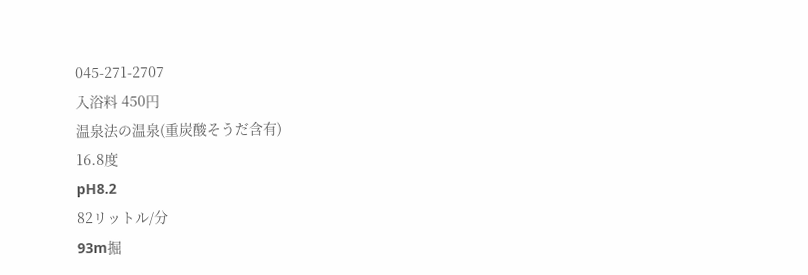045-271-2707
入浴料 450円
温泉法の温泉(重炭酸そうだ含有)
16.8度
pH8.2
82リットル/分
93m掘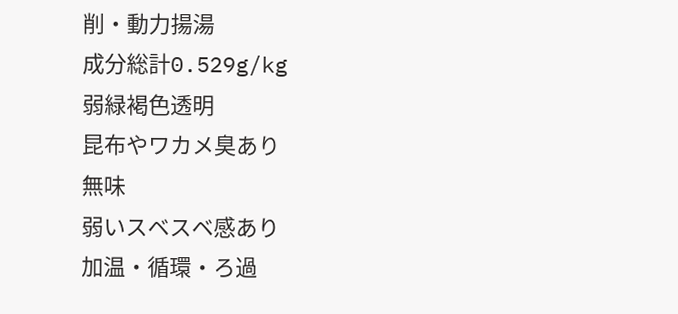削・動力揚湯
成分総計0.529g/kg
弱緑褐色透明
昆布やワカメ臭あり
無味
弱いスベスベ感あり
加温・循環・ろ過